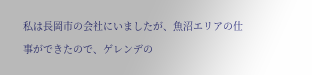私は長岡市の会社にいましたが、魚沼エリアの仕事ができたので、ゲレンデの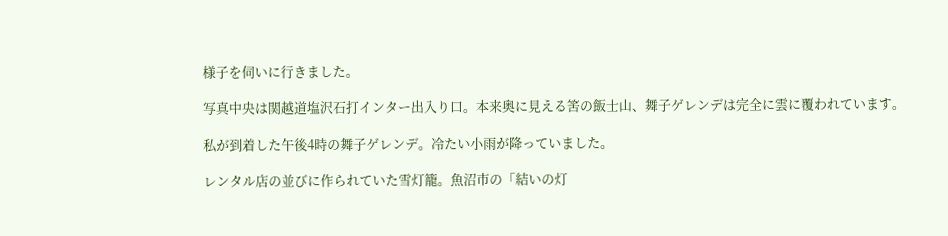様子を伺いに行きました。

写真中央は関越道塩沢石打インター出入り口。本来奥に見える筈の飯士山、舞子ゲレンデは完全に雲に覆われています。

私が到着した午後4時の舞子ゲレンデ。冷たい小雨が降っていました。

レンタル店の並びに作られていた雪灯籠。魚沼市の「結いの灯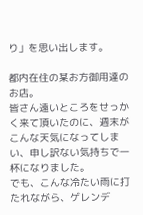り」を思い出します。

都内在住の某お方御用達のお店。
皆さん遠いところをせっかく来て頂いたのに、週末がこんな天気になってしまい、申し訳ない気持ちで一杯になりました。
でも、こんな冷たい雨に打たれながら、ゲレンデ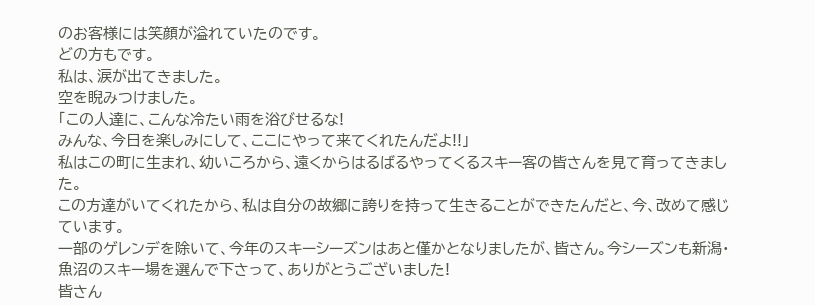のお客様には笑顔が溢れていたのです。
どの方もです。
私は、涙が出てきました。
空を睨みつけました。
「この人達に、こんな冷たい雨を浴びせるな!
みんな、今日を楽しみにして、ここにやって来てくれたんだよ!!」
私はこの町に生まれ、幼いころから、遠くからはるばるやってくるスキー客の皆さんを見て育ってきました。
この方達がいてくれたから、私は自分の故郷に誇りを持って生きることができたんだと、今、改めて感じています。
一部のゲレンデを除いて、今年のスキーシーズンはあと僅かとなりましたが、皆さん。今シーズンも新潟・魚沼のスキー場を選んで下さって、ありがとうございました!
皆さん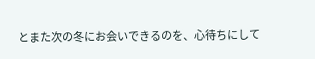とまた次の冬にお会いできるのを、心待ちにして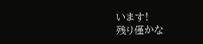います!
残り僅かな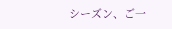シーズン、ご一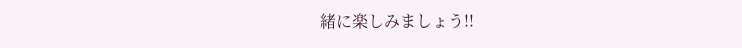緒に楽しみましょう!!